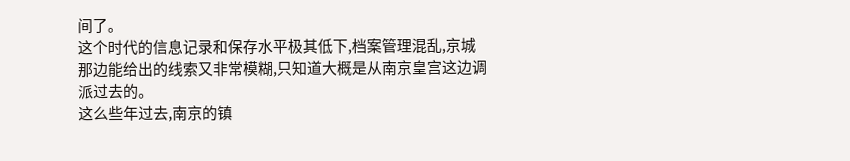间了。
这个时代的信息记录和保存水平极其低下,档案管理混乱,京城那边能给出的线索又非常模糊,只知道大概是从南京皇宫这边调派过去的。
这么些年过去,南京的镇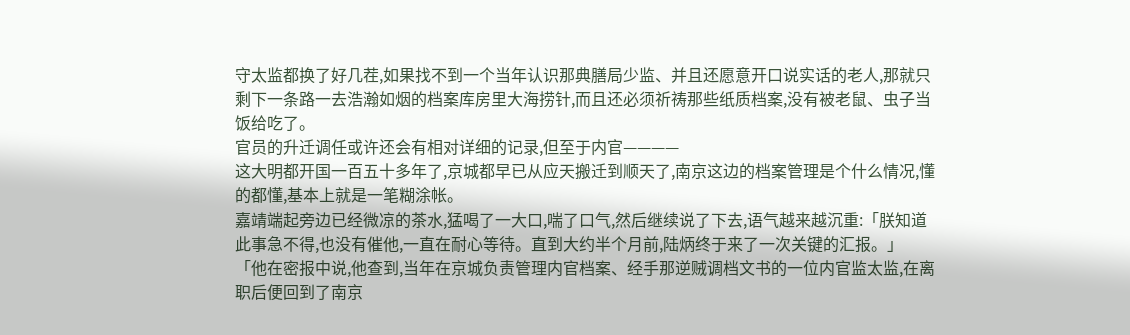守太监都换了好几茬,如果找不到一个当年认识那典膳局少监、并且还愿意开口说实话的老人,那就只剩下一条路一去浩瀚如烟的档案库房里大海捞针,而且还必须祈祷那些纸质档案,没有被老鼠、虫子当饭给吃了。
官员的升迁调任或许还会有相对详细的记录,但至于内官————
这大明都开国一百五十多年了,京城都早已从应天搬迁到顺天了,南京这边的档案管理是个什么情况,懂的都懂,基本上就是一笔糊涂帐。
嘉靖端起旁边已经微凉的茶水,猛喝了一大口,喘了口气,然后继续说了下去,语气越来越沉重:「朕知道此事急不得,也没有催他,一直在耐心等待。直到大约半个月前,陆炳终于来了一次关键的汇报。」
「他在密报中说,他查到,当年在京城负责管理内官档案、经手那逆贼调档文书的一位内官监太监,在离职后便回到了南京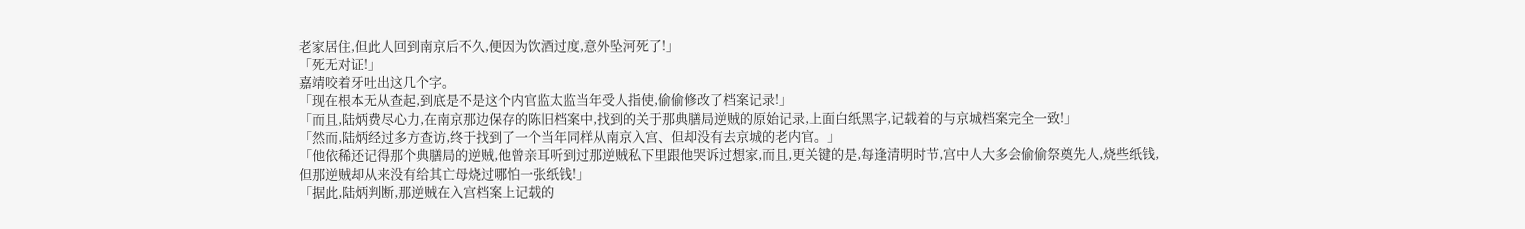老家居住,但此人回到南京后不久,便因为饮酒过度,意外坠河死了!」
「死无对证!」
嘉靖咬着牙吐出这几个字。
「现在根本无从查起,到底是不是这个内官监太监当年受人指使,偷偷修改了档案记录!」
「而且,陆炳费尽心力,在南京那边保存的陈旧档案中,找到的关于那典膳局逆贼的原始记录,上面白纸黑字,记载着的与京城档案完全一致!」
「然而,陆炳经过多方查访,终于找到了一个当年同样从南京入宫、但却没有去京城的老内官。」
「他依稀还记得那个典膳局的逆贼,他曾亲耳听到过那逆贼私下里跟他哭诉过想家,而且,更关键的是,每逢清明时节,宫中人大多会偷偷祭奠先人,烧些纸钱,但那逆贼却从来没有给其亡母烧过哪怕一张纸钱!」
「据此,陆炳判断,那逆贼在入宫档案上记载的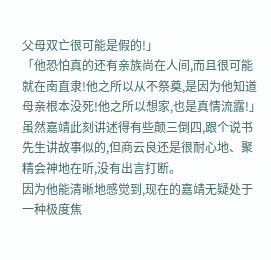父母双亡很可能是假的!」
「他恐怕真的还有亲族尚在人间,而且很可能就在南直隶!他之所以从不祭奠,是因为他知道母亲根本没死!他之所以想家,也是真情流露!」
虽然嘉靖此刻讲述得有些颠三倒四,跟个说书先生讲故事似的,但商云良还是很耐心地、聚精会神地在听,没有出言打断。
因为他能清晰地感觉到,现在的嘉靖无疑处于一种极度焦